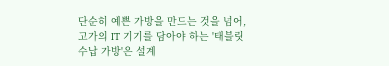단순히 예쁜 가방을 만드는 것을 넘어, 고가의 IT 기기를 담아야 하는 '태블릿 수납 가방'은 설계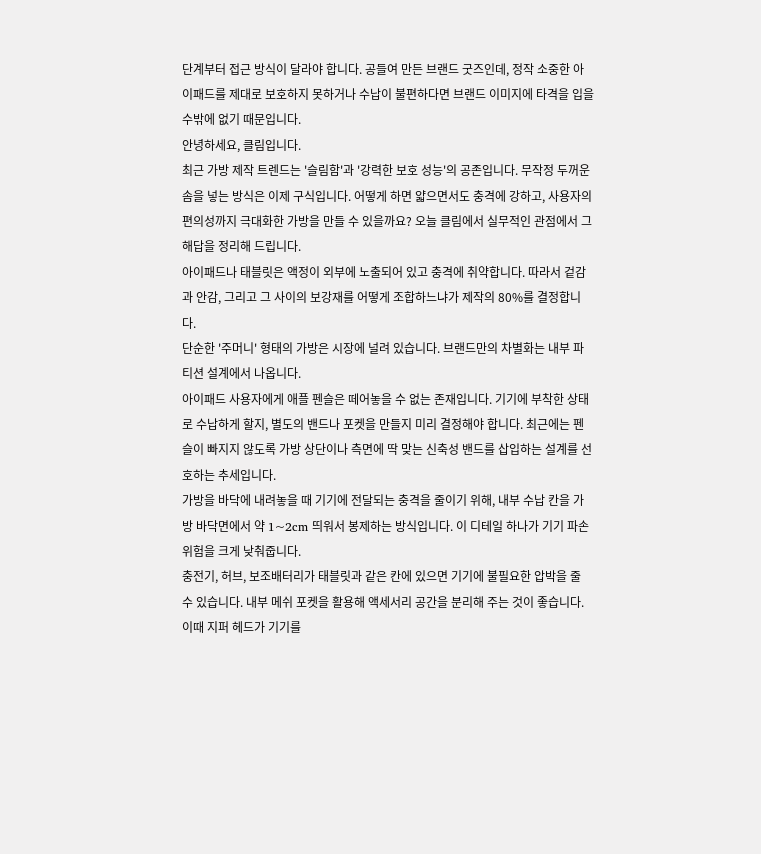단계부터 접근 방식이 달라야 합니다. 공들여 만든 브랜드 굿즈인데, 정작 소중한 아이패드를 제대로 보호하지 못하거나 수납이 불편하다면 브랜드 이미지에 타격을 입을 수밖에 없기 때문입니다.
안녕하세요, 클림입니다.
최근 가방 제작 트렌드는 '슬림함'과 '강력한 보호 성능'의 공존입니다. 무작정 두꺼운 솜을 넣는 방식은 이제 구식입니다. 어떻게 하면 얇으면서도 충격에 강하고, 사용자의 편의성까지 극대화한 가방을 만들 수 있을까요? 오늘 클림에서 실무적인 관점에서 그 해답을 정리해 드립니다.
아이패드나 태블릿은 액정이 외부에 노출되어 있고 충격에 취약합니다. 따라서 겉감과 안감, 그리고 그 사이의 보강재를 어떻게 조합하느냐가 제작의 80%를 결정합니다.
단순한 '주머니' 형태의 가방은 시장에 널려 있습니다. 브랜드만의 차별화는 내부 파티션 설계에서 나옵니다.
아이패드 사용자에게 애플 펜슬은 떼어놓을 수 없는 존재입니다. 기기에 부착한 상태로 수납하게 할지, 별도의 밴드나 포켓을 만들지 미리 결정해야 합니다. 최근에는 펜슬이 빠지지 않도록 가방 상단이나 측면에 딱 맞는 신축성 밴드를 삽입하는 설계를 선호하는 추세입니다.
가방을 바닥에 내려놓을 때 기기에 전달되는 충격을 줄이기 위해, 내부 수납 칸을 가방 바닥면에서 약 1~2cm 띄워서 봉제하는 방식입니다. 이 디테일 하나가 기기 파손 위험을 크게 낮춰줍니다.
충전기, 허브, 보조배터리가 태블릿과 같은 칸에 있으면 기기에 불필요한 압박을 줄 수 있습니다. 내부 메쉬 포켓을 활용해 액세서리 공간을 분리해 주는 것이 좋습니다. 이때 지퍼 헤드가 기기를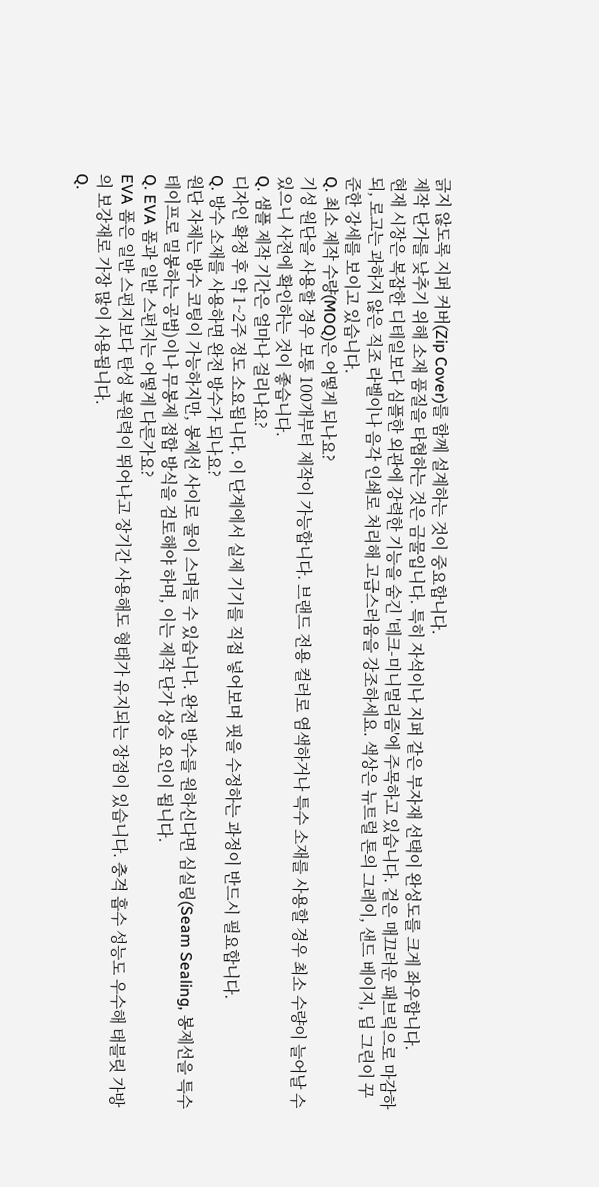긁지 않도록 지퍼 커버(Zip Cover)를 함께 설계하는 것이 중요합니다.
제작 단가를 낮추기 위해 소재 품질을 타협하는 것은 금물입니다. 특히 자석이나 지퍼 같은 부자재 선택이 완성도를 크게 좌우합니다.
현재 시장은 복잡한 디테일보다 심플한 외관에 강력한 기능을 숨긴 '테크-미니멀리즘'에 주목하고 있습니다. 겉은 매끄러운 패브릭으로 마감하되, 로고는 과하지 않은 직조 라벨이나 음각 인쇄로 처리해 고급스러움을 강조하세요. 색상은 뉴트럴 톤의 그레이, 샌드 베이지, 딥 그린이 꾸준한 강세를 보이고 있습니다.
Q. 최소 제작 수량(MOQ)은 어떻게 되나요?
기성 원단을 사용할 경우 보통 100개부터 제작이 가능합니다. 브랜드 전용 컬러로 염색하거나 특수 소재를 사용할 경우 최소 수량이 늘어날 수 있으니 사전에 확인하는 것이 좋습니다.
Q. 샘플 제작 기간은 얼마나 걸리나요?
디자인 확정 후 약 1~2주 정도 소요됩니다. 이 단계에서 실제 기기를 직접 넣어보며 핏을 수정하는 과정이 반드시 필요합니다.
Q. 방수 소재를 사용하면 완전 방수가 되나요?
원단 자체는 방수 코팅이 가능하지만, 봉제선 사이로 물이 스며들 수 있습니다. 완전 방수를 원하신다면 심실링(Seam Sealing, 봉제선을 특수 테이프로 밀봉하는 공법)이나 무봉제 접합 방식을 검토해야 하며, 이는 제작 단가 상승 요인이 됩니다.
Q. EVA 폼과 일반 스펀지는 어떻게 다른가요?
EVA 폼은 일반 스펀지보다 탄성 복원력이 뛰어나고 장기간 사용해도 형태가 유지되는 장점이 있습니다. 충격 흡수 성능도 우수해 태블릿 가방의 보강재로 가장 많이 사용됩니다.
Q.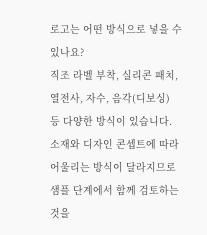로고는 어떤 방식으로 넣을 수 있나요?
직조 라벨 부착, 실리콘 패치, 열전사, 자수, 음각(디보싱) 등 다양한 방식이 있습니다. 소재와 디자인 콘셉트에 따라 어울리는 방식이 달라지므로 샘플 단계에서 함께 검토하는 것을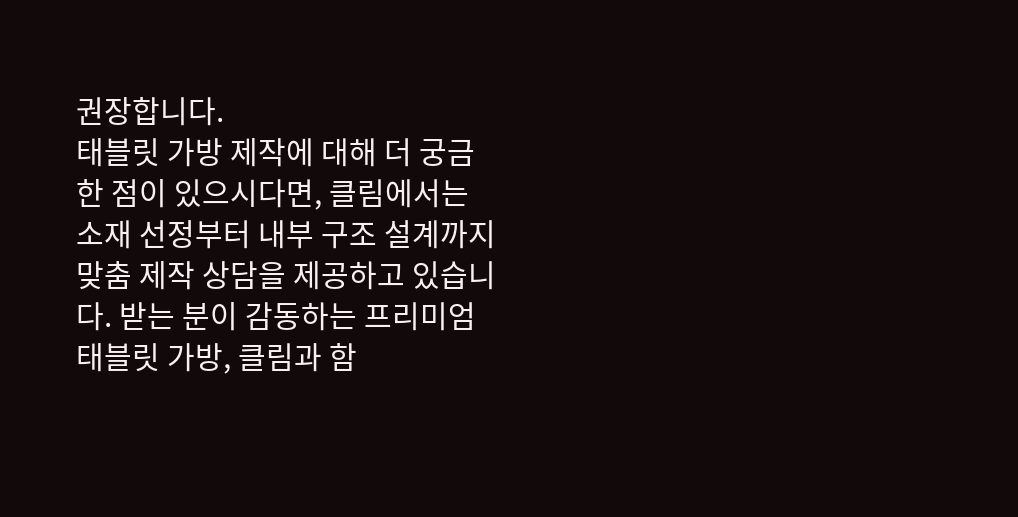권장합니다.
태블릿 가방 제작에 대해 더 궁금한 점이 있으시다면, 클림에서는 소재 선정부터 내부 구조 설계까지 맞춤 제작 상담을 제공하고 있습니다. 받는 분이 감동하는 프리미엄 태블릿 가방, 클림과 함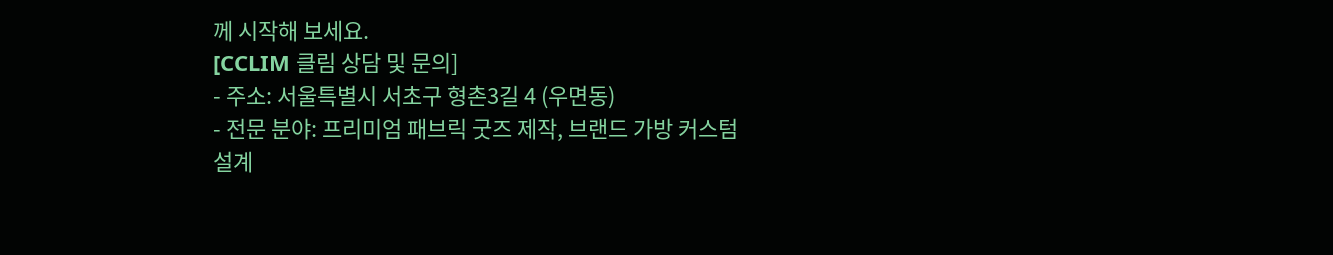께 시작해 보세요.
[CCLIM 클림 상담 및 문의]
- 주소: 서울특별시 서초구 형촌3길 4 (우면동)
- 전문 분야: 프리미엄 패브릭 굿즈 제작, 브랜드 가방 커스텀 설계